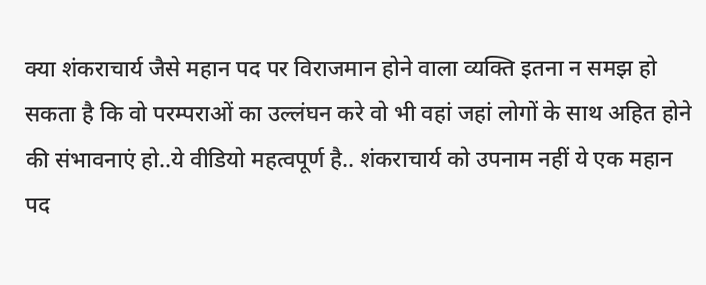क्या शंकराचार्य जैसे महान पद पर विराजमान होने वाला व्यक्ति इतना न समझ हो सकता है कि वो परम्पराओं का उल्लंघन करे वो भी वहां जहां लोगों के साथ अहित होने की संभावनाएं हो..ये वीडियो महत्वपूर्ण है.. शंकराचार्य को उपनाम नहीं ये एक महान पद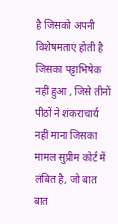है जिसको अपनी विशेषमताएं होती है
जिसका पट्टाभिषेक नहीं हुआ , जिसे तीनों पीठों ने शंकराचार्य नहीं माना जिसका मामल सुप्रीम कोर्ट में लंबित है, जो बात बात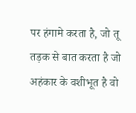पर हंगामे करता है, जो तू तड़क से बात करता है जो अहंकार के वशीभूत है वो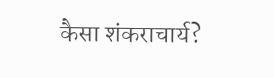कैसा शंकराचार्य?